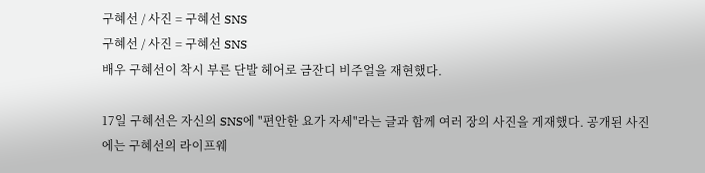구혜선 / 사진 = 구혜선 SNS
구혜선 / 사진 = 구혜선 SNS
배우 구혜선이 착시 부른 단발 헤어로 금잔디 비주얼을 재현했다.

17일 구혜선은 자신의 SNS에 "편안한 요가 자세"라는 글과 함께 여러 장의 사진을 게재했다. 공개된 사진에는 구혜선의 라이프웨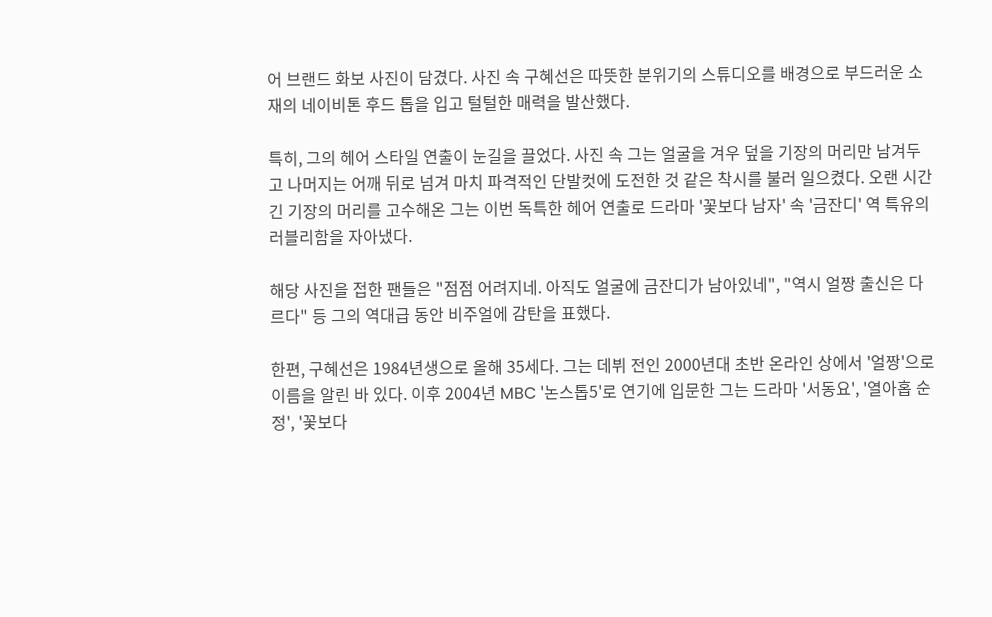어 브랜드 화보 사진이 담겼다. 사진 속 구혜선은 따뜻한 분위기의 스튜디오를 배경으로 부드러운 소재의 네이비톤 후드 톱을 입고 털털한 매력을 발산했다.

특히, 그의 헤어 스타일 연출이 눈길을 끌었다. 사진 속 그는 얼굴을 겨우 덮을 기장의 머리만 남겨두고 나머지는 어깨 뒤로 넘겨 마치 파격적인 단발컷에 도전한 것 같은 착시를 불러 일으켰다. 오랜 시간 긴 기장의 머리를 고수해온 그는 이번 독특한 헤어 연출로 드라마 '꽃보다 남자' 속 '금잔디' 역 특유의 러블리함을 자아냈다.

해당 사진을 접한 팬들은 "점점 어려지네. 아직도 얼굴에 금잔디가 남아있네", "역시 얼짱 출신은 다르다" 등 그의 역대급 동안 비주얼에 감탄을 표했다.

한편, 구혜선은 1984년생으로 올해 35세다. 그는 데뷔 전인 2000년대 초반 온라인 상에서 '얼짱'으로 이름을 알린 바 있다. 이후 2004년 MBC '논스톱5'로 연기에 입문한 그는 드라마 '서동요', '열아홉 순정', '꽃보다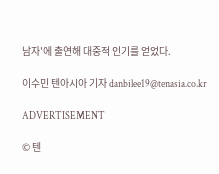남자'에 출연해 대중적 인기를 얻었다.

이수민 텐아시아 기자 danbilee19@tenasia.co.kr

ADVERTISEMENT

© 텐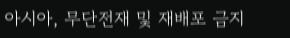아시아, 무단전재 및 재배포 금지